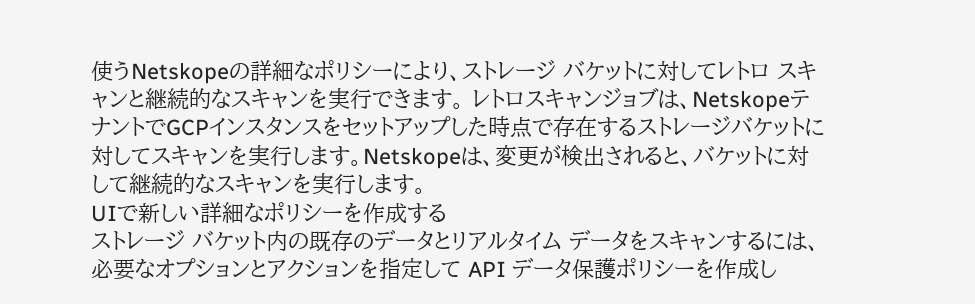使うNetskopeの詳細なポリシーにより、ストレージ バケットに対してレトロ スキャンと継続的なスキャンを実行できます。 レトロスキャンジョブは、NetskopeテナントでGCPインスタンスをセットアップした時点で存在するストレージバケットに対してスキャンを実行します。Netskopeは、変更が検出されると、バケットに対して継続的なスキャンを実行します。
UIで新しい詳細なポリシーを作成する
ストレージ バケット内の既存のデータとリアルタイム データをスキャンするには、必要なオプションとアクションを指定して API データ保護ポリシーを作成し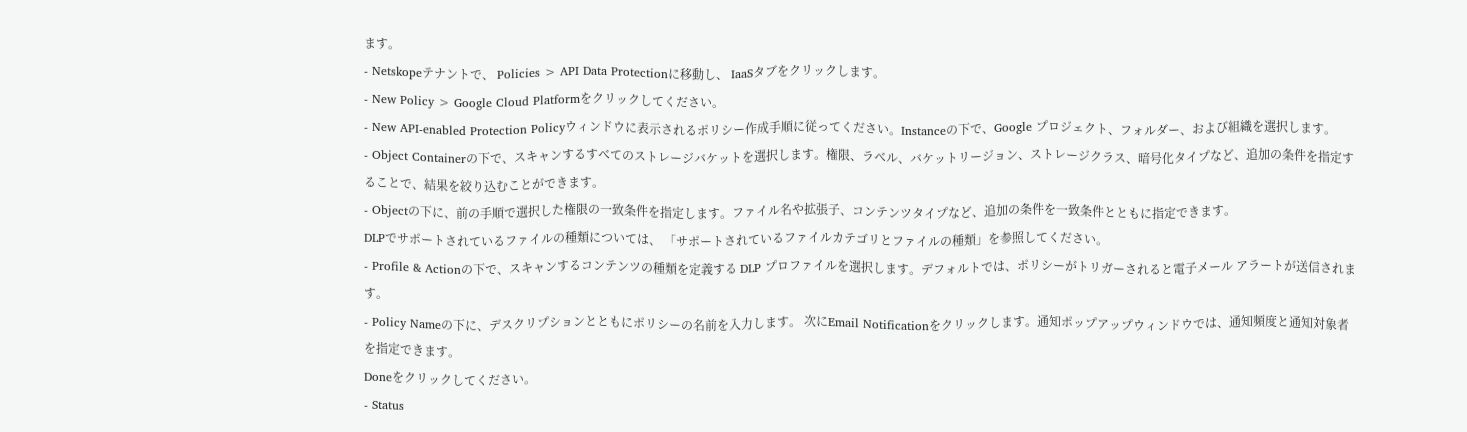ます。
- Netskopeテナントで、 Policies > API Data Protectionに移動し、 IaaSタブをクリックします。
- New Policy > Google Cloud Platformをクリックしてください。
- New API-enabled Protection Policyウィンドウに表示されるポリシー作成手順に従ってください。Instanceの下で、Google プロジェクト、フォルダー、および組織を選択します。
- Object Containerの下で、スキャンするすべてのストレージバケットを選択します。権限、ラベル、バケットリージョン、ストレージクラス、暗号化タイプなど、追加の条件を指定することで、結果を絞り込むことができます。
- Objectの下に、前の手順で選択した権限の一致条件を指定します。ファイル名や拡張子、コンテンツタイプなど、追加の条件を一致条件とともに指定できます。
DLPでサポートされているファイルの種類については、 「サポートされているファイルカテゴリとファイルの種類」を参照してください。
- Profile & Actionの下で、スキャンするコンテンツの種類を定義する DLP プロファイルを選択します。デフォルトでは、ポリシーがトリガーされると電子メール アラートが送信されます。
- Policy Nameの下に、デスクリプションとともにポリシーの名前を入力します。 次にEmail Notificationをクリックします。通知ポップアップウィンドウでは、通知頻度と通知対象者を指定できます。
Doneをクリックしてください。
- Status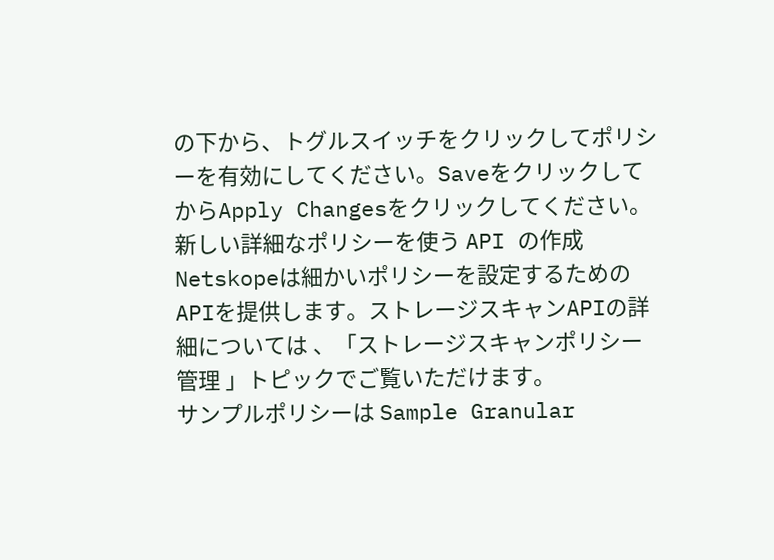の下から、トグルスイッチをクリックしてポリシーを有効にしてください。SaveをクリックしてからApply Changesをクリックしてください。
新しい詳細なポリシーを使う API の作成
Netskopeは細かいポリシーを設定するためのAPIを提供します。ストレージスキャンAPIの詳細については 、「ストレージスキャンポリシー管理 」トピックでご覧いただけます。
サンプルポリシーは Sample Granular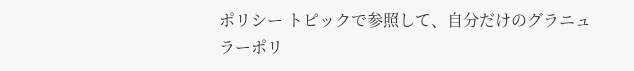ポリシー トピックで参照して、自分だけのグラニュラーポリ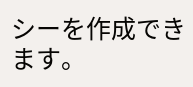シーを作成できます。